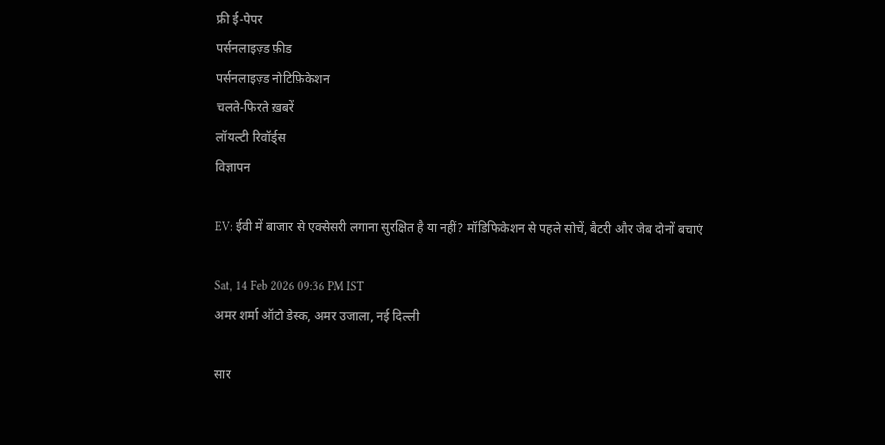फ्री ई-पेपर
पर्सनलाइज़्ड फ़ीड
पर्सनलाइज़्ड नोटिफ़िकेशन
चलते-फिरते ख़बरें
लॉयल्टी रिवॉर्ड्स
विज्ञापन

EV: ईवी में बाजार से एक्सेसरी लगाना सुरक्षित है या नहीं? मॉडिफिकेशन से पहले सोचें, बैटरी और जेब दोनों बचाएं

Sat, 14 Feb 2026 09:36 PM IST
अमर शर्मा ऑटो डेस्क, अमर उजाला, नई दिल्ली

सार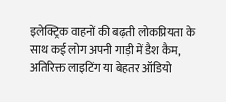इलेक्ट्रिक वाहनों की बढ़ती लोकप्रियता के साथ कई लोग अपनी गाड़ी में डैश कैम, अतिरिक्त लाइटिंग या बेहतर ऑडियो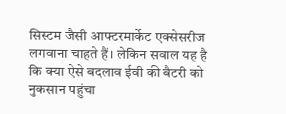सिस्टम जैसी आफ्टरमार्केट एक्सेसरीज लगवाना चाहते हैं। लेकिन सवाल यह है कि क्या ऐसे बदलाव ईवी की बैटरी को नुकसान पहुंचा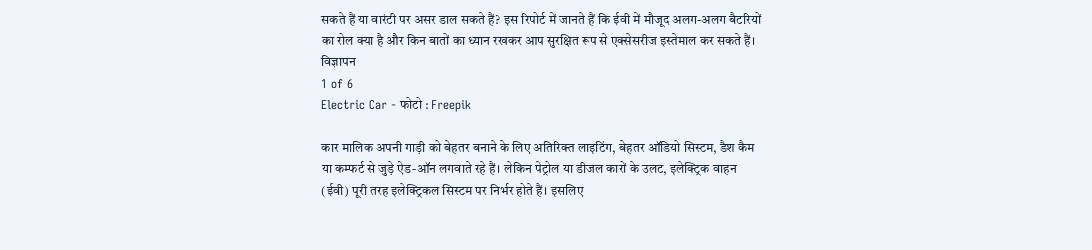सकते हैं या वारंटी पर असर डाल सकते हैं? इस रिपोर्ट में जानते हैं कि ईवी में मौजूद अलग-अलग बैटरियों का रोल क्या है और किन बातों का ध्यान रखकर आप सुरक्षित रूप से एक्सेसरीज इस्तेमाल कर सकते हैं।
विज्ञापन
1 of 6
Electric Car - फोटो : Freepik

कार मालिक अपनी गाड़ी को बेहतर बनाने के लिए अतिरिक्त लाइटिंग, बेहतर ऑडियो सिस्टम, डैश कैम या कम्फर्ट से जुड़े ऐड-ऑन लगवाते रहे हैं। लेकिन पेट्रोल या डीजल कारों के उलट, इलेक्ट्रिक वाहन (ईवी) पूरी तरह इलेक्ट्रिकल सिस्टम पर निर्भर होते हैं। इसलिए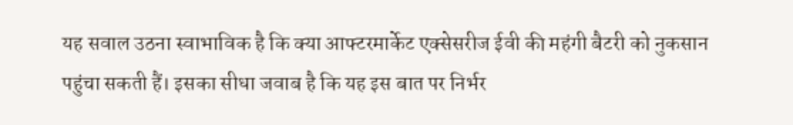यह सवाल उठना स्वाभाविक है कि क्या आफ्टरमार्केट एक्सेसरीज ईवी की महंगी बैटरी को नुकसान पहुंचा सकती हैं। इसका सीधा जवाब है कि यह इस बात पर निर्भर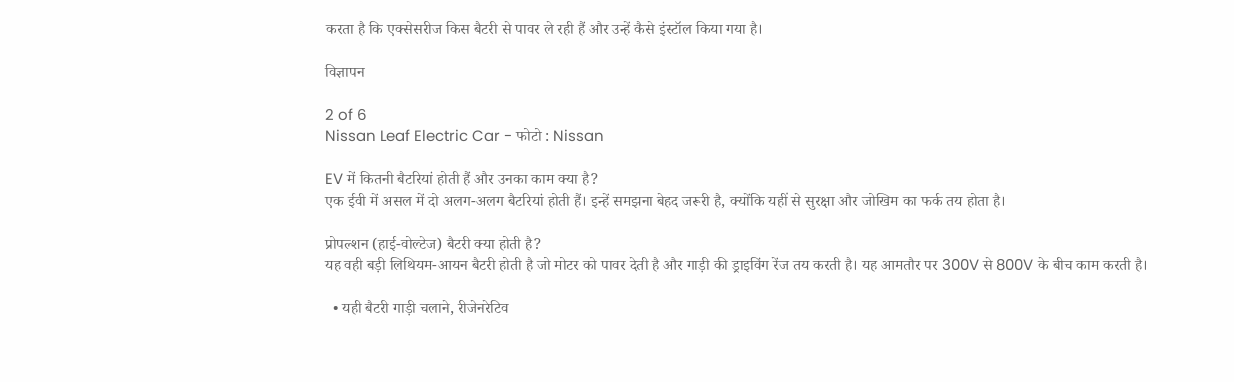करता है कि एक्सेसरीज किस बैटरी से पावर ले रही हैं और उन्हें कैसे इंस्टॉल किया गया है।

विज्ञापन

2 of 6
Nissan Leaf Electric Car - फोटो : Nissan

EV में कितनी बैटरियां होती हैं और उनका काम क्या है?
एक ईवी में असल में दो अलग-अलग बैटरियां होती हैं। इन्हें समझना बेहद जरूरी है, क्योंकि यहीं से सुरक्षा और जोखिम का फर्क तय होता है।

प्रोपल्शन (हाई-वोल्टेज) बैटरी क्या होती है?
यह वही बड़ी लिथियम-आयन बैटरी होती है जो मोटर को पावर देती है और गाड़ी की ड्राइविंग रेंज तय करती है। यह आमतौर पर 300V से 800V के बीच काम करती है।

  • यही बैटरी गाड़ी चलाने, रीजेनरेटिव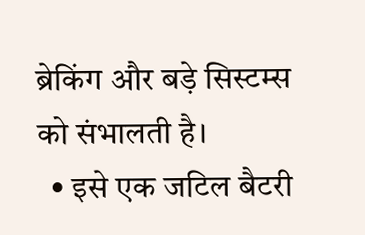ब्रेकिंग और बड़े सिस्टम्स को संभालती है।
  • इसे एक जटिल बैटरी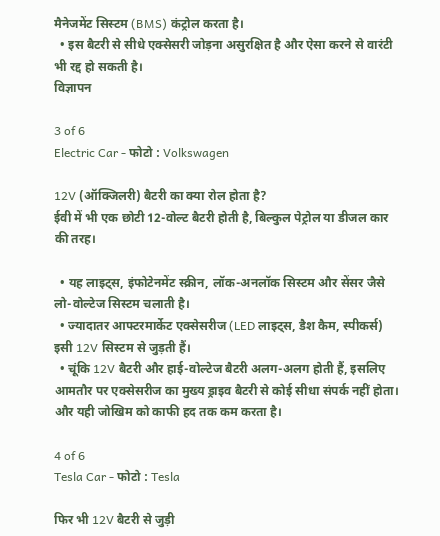मैनेजमेंट सिस्टम (BMS) कंट्रोल करता है।
  • इस बैटरी से सीधे एक्सेसरी जोड़ना असुरक्षित है और ऐसा करने से वारंटी भी रद्द हो सकती है।
विज्ञापन

3 of 6
Electric Car - फोटो : Volkswagen

12V (ऑक्जिलरी) बैटरी का क्या रोल होता है?
ईवी में भी एक छोटी 12-वोल्ट बैटरी होती है, बिल्कुल पेट्रोल या डीजल कार की तरह।

  • यह लाइट्स, इंफोटेनमेंट स्क्रीन, लॉक-अनलॉक सिस्टम और सेंसर जैसे लो-वोल्टेज सिस्टम चलाती है।
  • ज्यादातर आफ्टरमार्केट एक्सेसरीज (LED लाइट्स, डैश कैम, स्पीकर्स) इसी 12V सिस्टम से जुड़ती हैं।
  • चूंकि 12V बैटरी और हाई-वोल्टेज बैटरी अलग-अलग होती हैं, इसलिए आमतौर पर एक्सेसरीज का मुख्य ड्राइव बैटरी से कोई सीधा संपर्क नहीं होता। और यही जोखिम को काफी हद तक कम करता है।

4 of 6
Tesla Car - फोटो : Tesla

फिर भी 12V बैटरी से जुड़ी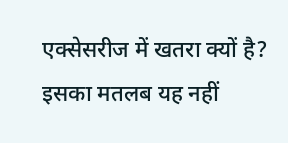एक्सेसरीज में खतरा क्यों है?
इसका मतलब यह नहीं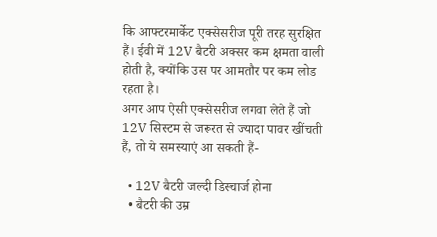कि आफ्टरमार्केट एक्सेसरीज पूरी तरह सुरक्षित हैं। ईवी में 12V बैटरी अक्सर कम क्षमता वाली होती है, क्योंकि उस पर आमतौर पर कम लोड रहता है।
अगर आप ऐसी एक्सेसरीज लगवा लेते हैं जो 12V सिस्टम से जरूरत से ज्यादा पावर खींचती हैं, तो ये समस्याएं आ सकती हैं-

  • 12V बैटरी जल्दी डिस्चार्ज होना
  • बैटरी की उम्र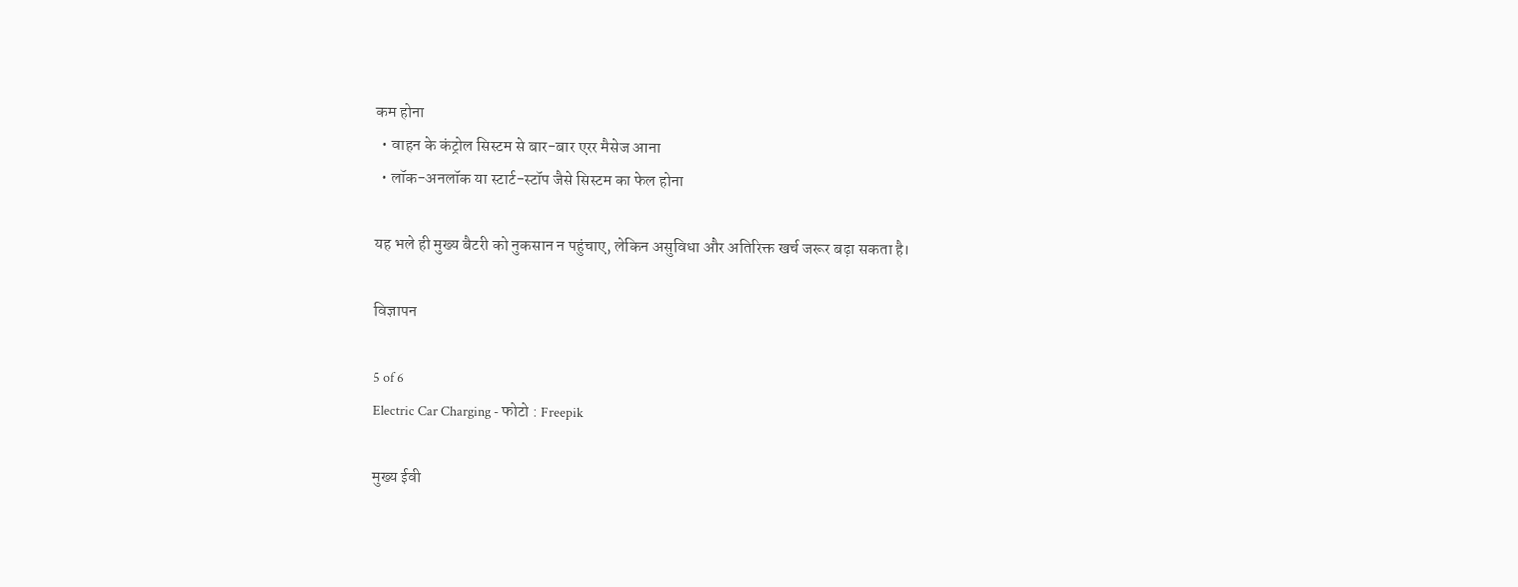कम होना
  • वाहन के कंट्रोल सिस्टम से बार-बार एरर मैसेज आना
  • लॉक-अनलॉक या स्टार्ट-स्टॉप जैसे सिस्टम का फेल होना

यह भले ही मुख्य बैटरी को नुकसान न पहुंचाए, लेकिन असुविधा और अतिरिक्त खर्च जरूर बढ़ा सकता है।

विज्ञापन

5 of 6
Electric Car Charging - फोटो : Freepik

मुख्य ईवी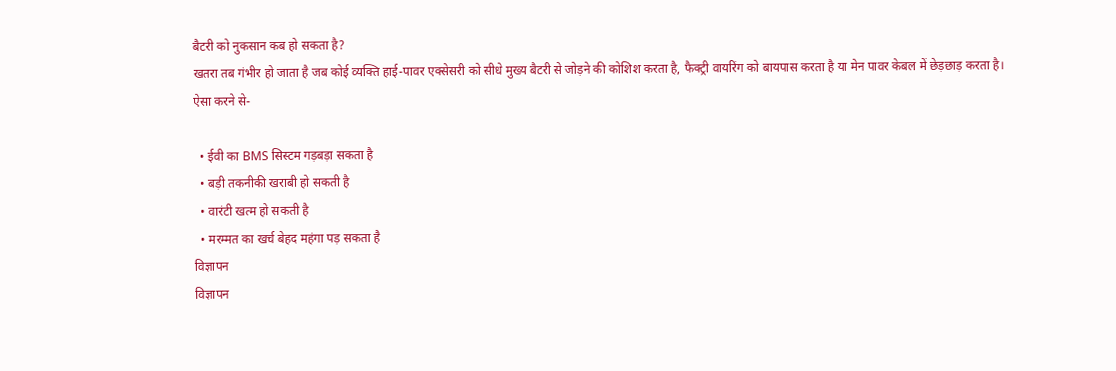बैटरी को नुकसान कब हो सकता है?
खतरा तब गंभीर हो जाता है जब कोई व्यक्ति हाई-पावर एक्सेसरी को सीधे मुख्य बैटरी से जोड़ने की कोशिश करता है, फैक्ट्री वायरिंग को बायपास करता है या मेन पावर केबल में छेड़छाड़ करता है।
ऐसा करने से-

  • ईवी का BMS सिस्टम गड़बड़ा सकता है
  • बड़ी तकनीकी खराबी हो सकती है
  • वारंटी खत्म हो सकती है
  • मरम्मत का खर्च बेहद महंगा पड़ सकता है
विज्ञापन
विज्ञापन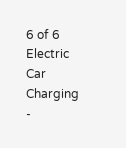6 of 6
Electric Car Charging -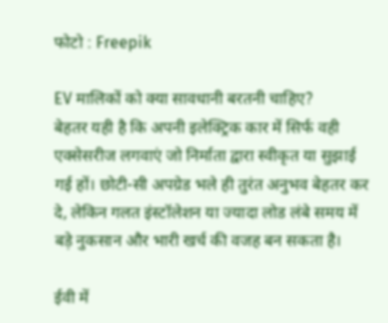फोटो : Freepik

EV मालिकों को क्या सावधानी बरतनी चाहिए?
बेहतर यही है कि अपनी इलेक्ट्रिक कार में सिर्फ वही एक्सेसरीज लगवाएं जो निर्माता द्वारा स्वीकृत या सुझाई गई हों। छोटी-सी अपग्रेड भले ही तुरंत अनुभव बेहतर कर दे, लेकिन गलत इंस्टॉलेशन या ज्यादा लोड लंबे समय में बड़े नुकसान और भारी खर्च की वजह बन सकता है।

ईवी में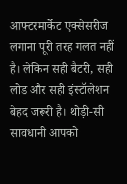आफ्टरमार्केट एक्सेसरीज लगाना पूरी तरह गलत नहीं है। लेकिन सही बैटरी, सही लोड और सही इंस्टॉलेशन बेहद जरूरी है। थोड़ी-सी सावधानी आपको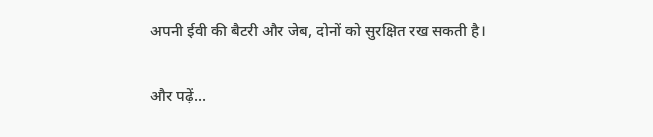अपनी ईवी की बैटरी और जेब, दोनों को सुरक्षित रख सकती है।

और पढ़ें...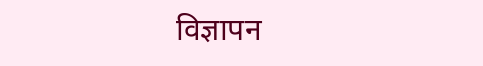विज्ञापन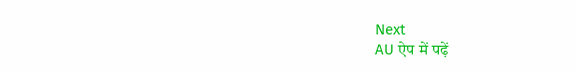Next
AU ऐप में पढ़ें